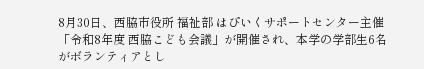8月30日、西脇市役所 福祉部 はぴいくサポートセンター主催 「令和8年度 西脇こども会議」が開催され、本学の学部生6名がボランティアとし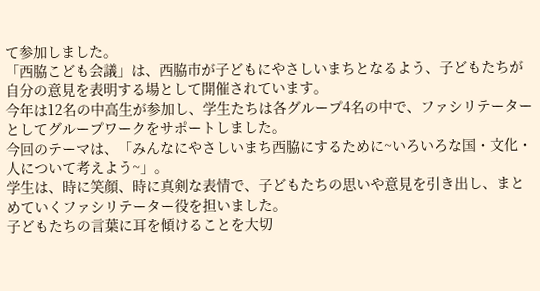て参加しました。
「西脇こども会議」は、西脇市が子どもにやさしいまちとなるよう、子どもたちが自分の意見を表明する場として開催されています。
今年は12名の中高生が参加し、学生たちは各グループ4名の中で、ファシリテーターとしてグループワークをサポートしました。
今回のテーマは、「みんなにやさしいまち西脇にするために~いろいろな国・文化・人について考えよう~」。
学生は、時に笑顔、時に真剣な表情で、子どもたちの思いや意見を引き出し、まとめていくファシリテーター役を担いました。
子どもたちの言葉に耳を傾けることを大切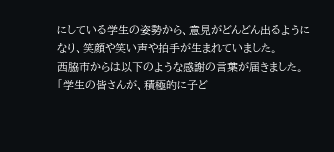にしている学生の姿勢から、意見がどんどん出るようになり、笑顔や笑い声や拍手が生まれていました。
西脇市からは以下のような感謝の言葉が届きました。
「学生の皆さんが、積極的に子ど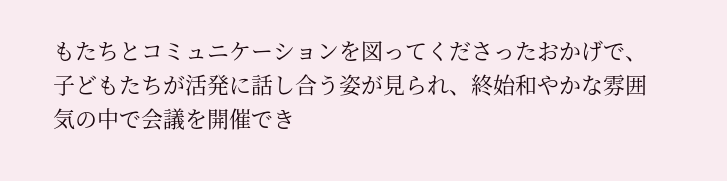もたちとコミュニケーションを図ってくださったおかげで、子どもたちが活発に話し合う姿が見られ、終始和やかな雰囲気の中で会議を開催でき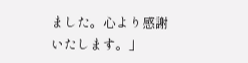ました。心より感謝いたします。」